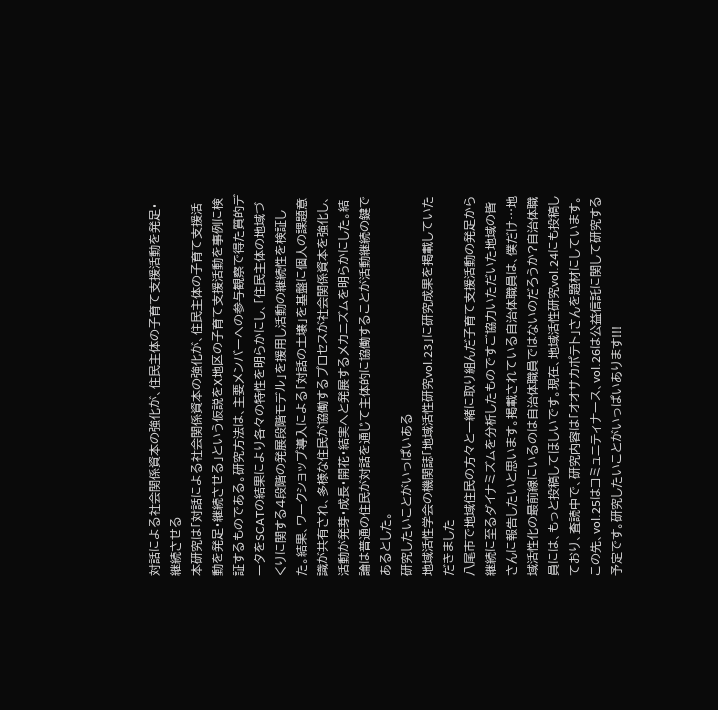対話による社会関係資本の強化が、住民主体の子育て支援活動を発足・継続させる
本研究は「対話による社会関係資本の強化が、住民主体の子育て支援活動を発足・継続させる」という仮説をX地区の子育て支援活動を事例に検証するものである。研究方法は、主要メンバーへの参与観察で得た質的データをSCATの結果により各々の特性を明らかにし、「住民主体の地域づくりに関する4段階の発展段階モデル」を援用し活動の継続性を検証した。結果、ワークショップ導入による「対話の土壌」を基盤に個人の課題意識が共有され、多様な住民が協働するプロセスが社会関係資本を強化し、活動が発芽・成長・開花・結実へと発展するメカニズムを明らかにした。結論は普通の住民が対話を通じて主体的に協働することが活動継続の鍵であるとした。
研究したいことがいっぱいある
地域活性学会の機関誌「地域活性研究vol.23」に研究成果を掲載していただきました
八尾市で地域住民の方々と一緒に取り組んだ子育て支援活動の発足から継続に至るダイナミズムを分析したものですご協力いただいた地域の皆さんに報告したいと思います。掲載されている自治体職員は、僕だけ…地域活性化の最前線にいるのは自治体職員ではないのだろうか?自治体職員には、もっと投稿してほしいです。現在、地域活性研究vol.24にも投稿しており、査読中で、研究内容は「オオサカポテト」さんを題材にしています。この先、vol.25はコミュニティナース、vol.26は公益信託に関して研究する予定です。研究したいことがいっぱいあります!!!